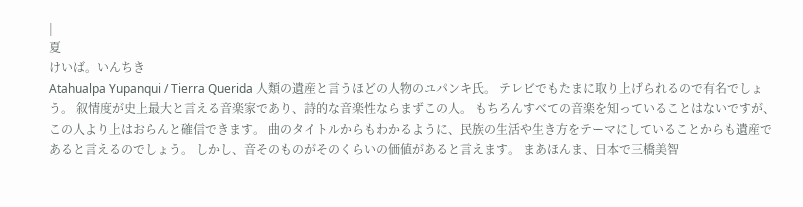|
夏
けいば。いんちき
Atahualpa Yupanqui / Tierra Querida 人類の遺産と言うほどの人物のユパンキ氏。 テレビでもたまに取り上げられるので有名でしょう。 叙情度が史上最大と言える音楽家であり、詩的な音楽性ならまずこの人。 もちろんすべての音楽を知っていることはないですが、この人より上はおらんと確信できます。 曲のタイトルからもわかるように、民族の生活や生き方をテーマにしていることからも遺産であると言えるのでしょう。 しかし、音そのものがそのくらいの価値があると言えます。 まあほんま、日本で三橋美智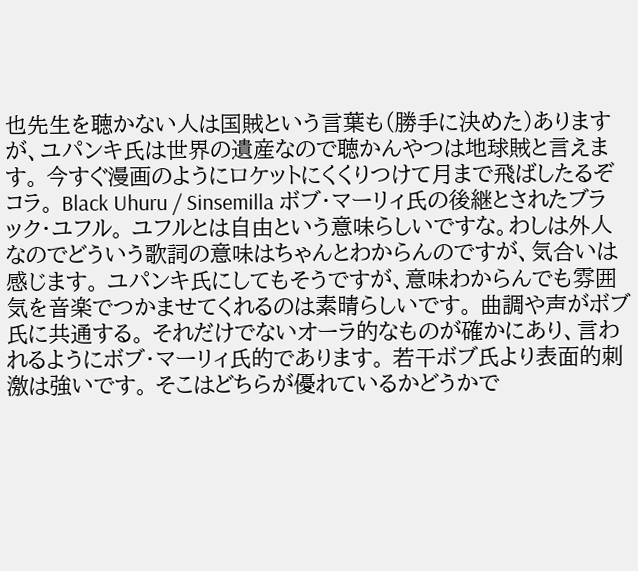也先生を聴かない人は国賊という言葉も(勝手に決めた)ありますが、ユパンキ氏は世界の遺産なので聴かんやつは地球賊と言えます。 今すぐ漫画のようにロケットにくくりつけて月まで飛ばしたるぞコラ。 Black Uhuru / Sinsemilla ボブ・マーリィ氏の後継とされたブラック・ユフル。 ユフルとは自由という意味らしいですな。わしは外人なのでどういう歌詞の意味はちゃんとわからんのですが、気合いは感じます。 ユパンキ氏にしてもそうですが、意味わからんでも雰囲気を音楽でつかませてくれるのは素晴らしいです。 曲調や声がボブ氏に共通する。 それだけでないオーラ的なものが確かにあり、言われるようにボブ・マーリィ氏的であります。 若干ボブ氏より表面的刺激は強いです。 そこはどちらが優れているかどうかで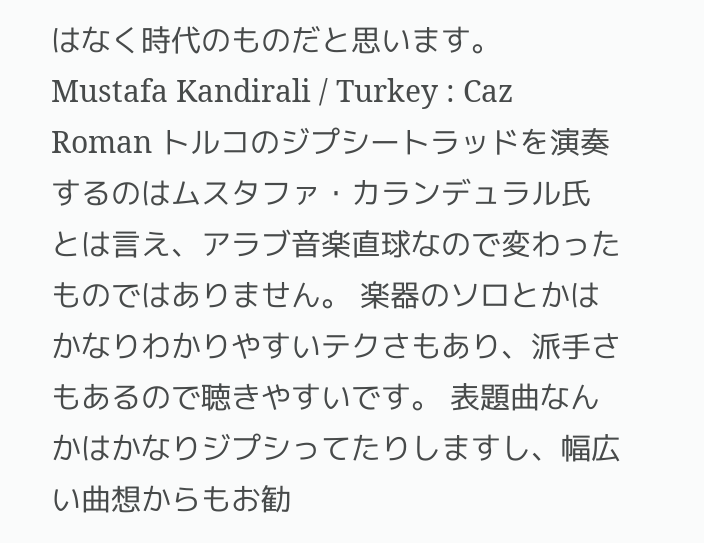はなく時代のものだと思います。 Mustafa Kandirali / Turkey : Caz Roman トルコのジプシートラッドを演奏するのはムスタファ・カランデュラル氏 とは言え、アラブ音楽直球なので変わったものではありません。 楽器のソロとかはかなりわかりやすいテクさもあり、派手さもあるので聴きやすいです。 表題曲なんかはかなりジプシってたりしますし、幅広い曲想からもお勧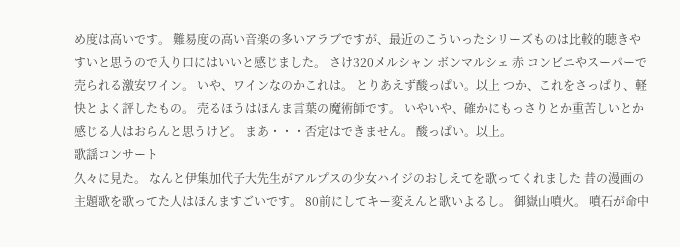め度は高いです。 難易度の高い音楽の多いアラブですが、最近のこういったシリーズものは比較的聴きやすいと思うので入り口にはいいと感じました。 さけ320メルシャン ボンマルシェ 赤 コンビニやスーパーで売られる激安ワイン。 いや、ワインなのかこれは。 とりあえず酸っぱい。以上 つか、これをさっぱり、軽快とよく評したもの。 売るほうはほんま言葉の魔術師です。 いやいや、確かにもっさりとか重苦しいとか感じる人はおらんと思うけど。 まあ・・・否定はできません。 酸っぱい。以上。
歌謡コンサート
久々に見た。 なんと伊集加代子大先生がアルプスの少女ハイジのおしえてを歌ってくれました 昔の漫画の主題歌を歌ってた人はほんますごいです。 80前にしてキー変えんと歌いよるし。 御嶽山噴火。 噴石が命中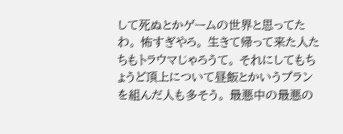して死ぬとかゲームの世界と思ってたわ。 怖すぎやろ。 生きて帰って来た人たちもトラウマじゃろうて。 それにしてもちょうど頂上について昼飯とかいうプランを組んだ人も多そう。 最悪中の最悪の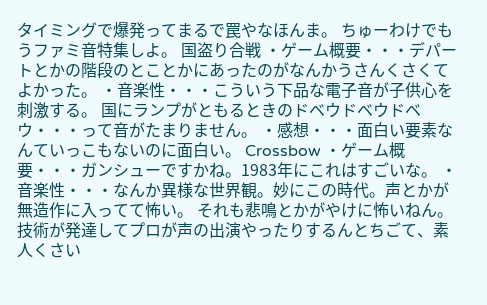タイミングで爆発ってまるで罠やなほんま。 ちゅーわけでもうファミ音特集しよ。 国盗り合戦 ・ゲーム概要・・・デパートとかの階段のとことかにあったのがなんかうさんくさくてよかった。 ・音楽性・・・こういう下品な電子音が子供心を刺激する。 国にランプがともるときのドベウドベウドベウ・・・って音がたまりません。 ・感想・・・面白い要素なんていっこもないのに面白い。 Crossbow ・ゲーム概要・・・ガンシューですかね。1983年にこれはすごいな。 ・音楽性・・・なんか異様な世界観。妙にこの時代。声とかが無造作に入ってて怖い。 それも悲鳴とかがやけに怖いねん。 技術が発達してプロが声の出演やったりするんとちごて、素人くさい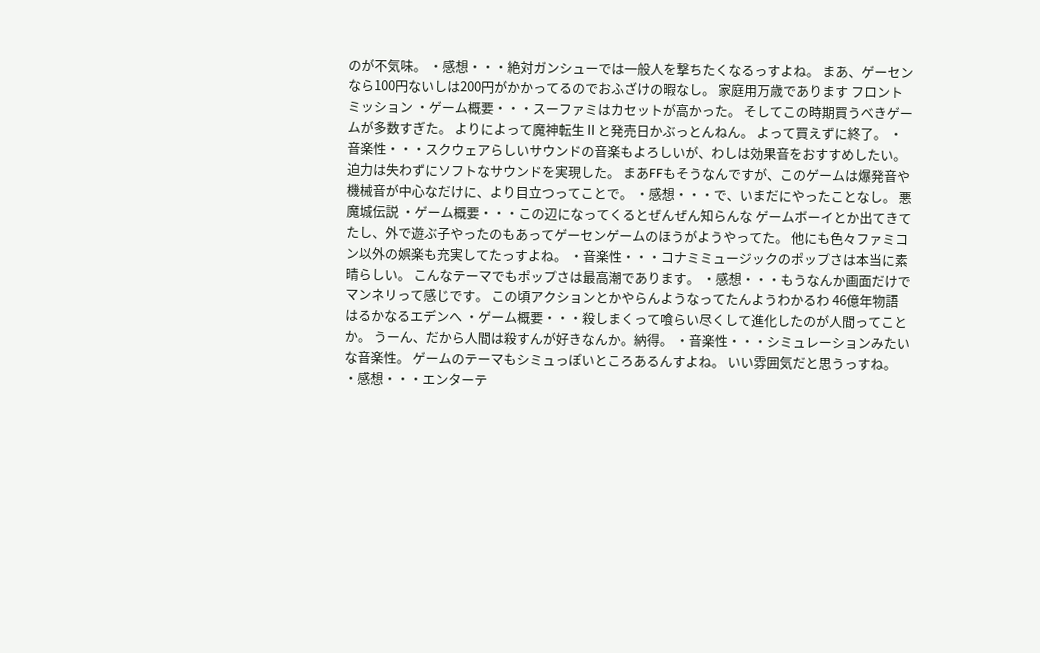のが不気味。 ・感想・・・絶対ガンシューでは一般人を撃ちたくなるっすよね。 まあ、ゲーセンなら100円ないしは200円がかかってるのでおふざけの暇なし。 家庭用万歳であります フロントミッション ・ゲーム概要・・・スーファミはカセットが高かった。 そしてこの時期買うべきゲームが多数すぎた。 よりによって魔神転生Ⅱと発売日かぶっとんねん。 よって買えずに終了。 ・音楽性・・・スクウェアらしいサウンドの音楽もよろしいが、わしは効果音をおすすめしたい。 迫力は失わずにソフトなサウンドを実現した。 まあFFもそうなんですが、このゲームは爆発音や機械音が中心なだけに、より目立つってことで。 ・感想・・・で、いまだにやったことなし。 悪魔城伝説 ・ゲーム概要・・・この辺になってくるとぜんぜん知らんな ゲームボーイとか出てきてたし、外で遊ぶ子やったのもあってゲーセンゲームのほうがようやってた。 他にも色々ファミコン以外の娯楽も充実してたっすよね。 ・音楽性・・・コナミミュージックのポップさは本当に素晴らしい。 こんなテーマでもポップさは最高潮であります。 ・感想・・・もうなんか画面だけでマンネリって感じです。 この頃アクションとかやらんようなってたんようわかるわ 46億年物語 はるかなるエデンへ ・ゲーム概要・・・殺しまくって喰らい尽くして進化したのが人間ってことか。 うーん、だから人間は殺すんが好きなんか。納得。 ・音楽性・・・シミュレーションみたいな音楽性。 ゲームのテーマもシミュっぽいところあるんすよね。 いい雰囲気だと思うっすね。 ・感想・・・エンターテ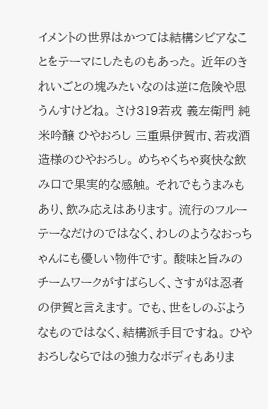イメントの世界はかつては結構シビアなことをテーマにしたものもあった。 近年のきれいごとの塊みたいなのは逆に危険や思うんすけどね。 さけ319若戎 義左衛門 純米吟醸 ひやおろし 三重県伊賀市、若戎酒造様のひやおろし。 めちゃくちゃ爽快な飲み口で果実的な感触。 それでもうまみもあり、飲み応えはあります。 流行のフルーテーなだけのではなく、わしのようなおっちゃんにも優しい物件です。 酸味と旨みのチームワークがすばらしく、さすがは忍者の伊賀と言えます。 でも、世をしのぶようなものではなく、結構派手目ですね。 ひやおろしならではの強力なボディもありま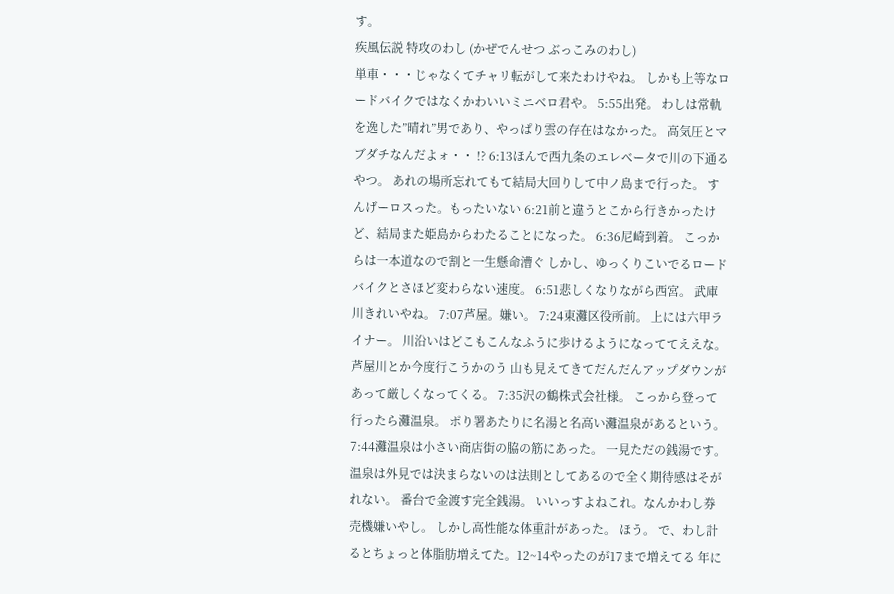す。
疾風伝説 特攻のわし (かぜでんせつ ぶっこみのわし)
単車・・・じゃなくてチャリ転がして来たわけやね。 しかも上等なロードバイクではなくかわいいミニベロ君や。 5:55出発。 わしは常軌を逸した”晴れ”男であり、やっぱり雲の存在はなかった。 高気圧とマブダチなんだよォ・・ !? 6:13ほんで西九条のエレベータで川の下通るやつ。 あれの場所忘れてもて結局大回りして中ノ島まで行った。 すんげーロスった。もったいない 6:21前と違うとこから行きかったけど、結局また姫島からわたることになった。 6:36尼崎到着。 こっからは一本道なので割と一生懸命漕ぐ しかし、ゆっくりこいでるロードバイクとさほど変わらない速度。 6:51悲しくなりながら西宮。 武庫川きれいやね。 7:07芦屋。嫌い。 7:24東灘区役所前。 上には六甲ライナー。 川沿いはどこもこんなふうに歩けるようになっててええな。 芦屋川とか今度行こうかのう 山も見えてきてだんだんアップダウンがあって厳しくなってくる。 7:35沢の鶴株式会社様。 こっから登って行ったら灘温泉。 ポり署あたりに名湯と名高い灘温泉があるという。 7:44灘温泉は小さい商店街の脇の筋にあった。 一見ただの銭湯です。 温泉は外見では決まらないのは法則としてあるので全く期待感はそがれない。 番台で金渡す完全銭湯。 いいっすよねこれ。なんかわし券売機嫌いやし。 しかし高性能な体重計があった。 ほう。 で、わし計るとちょっと体脂肪増えてた。12~14やったのが17まで増えてる 年に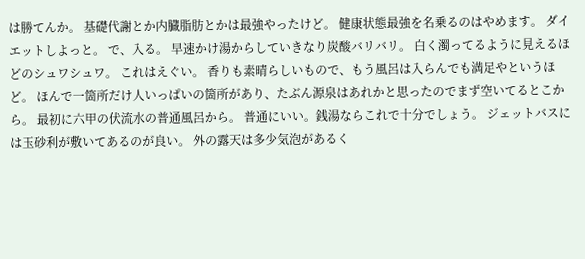は勝てんか。 基礎代謝とか内臓脂肪とかは最強やったけど。 健康状態最強を名乗るのはやめます。 ダイエットしよっと。 で、入る。 早速かけ湯からしていきなり炭酸バリバリ。 白く濁ってるように見えるほどのシュワシュワ。 これはえぐい。 香りも素晴らしいもので、もう風呂は入らんでも満足やというほど。 ほんで一箇所だけ人いっぱいの箇所があり、たぶん源泉はあれかと思ったのでまず空いてるとこから。 最初に六甲の伏流水の普通風呂から。 普通にいい。銭湯ならこれで十分でしょう。 ジェットバスには玉砂利が敷いてあるのが良い。 外の露天は多少気泡があるく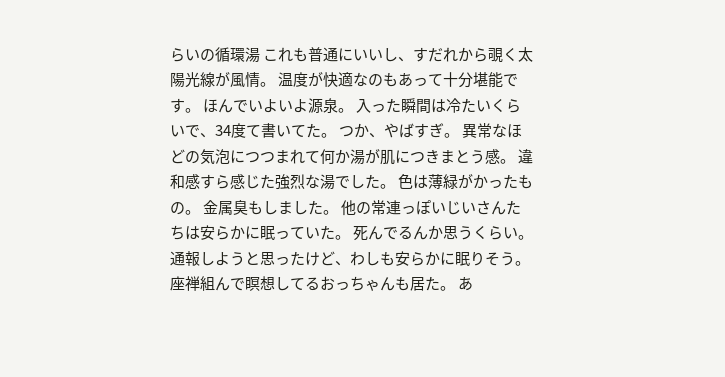らいの循環湯 これも普通にいいし、すだれから覗く太陽光線が風情。 温度が快適なのもあって十分堪能です。 ほんでいよいよ源泉。 入った瞬間は冷たいくらいで、34度て書いてた。 つか、やばすぎ。 異常なほどの気泡につつまれて何か湯が肌につきまとう感。 違和感すら感じた強烈な湯でした。 色は薄緑がかったもの。 金属臭もしました。 他の常連っぽいじいさんたちは安らかに眠っていた。 死んでるんか思うくらい。通報しようと思ったけど、わしも安らかに眠りそう。 座禅組んで瞑想してるおっちゃんも居た。 あ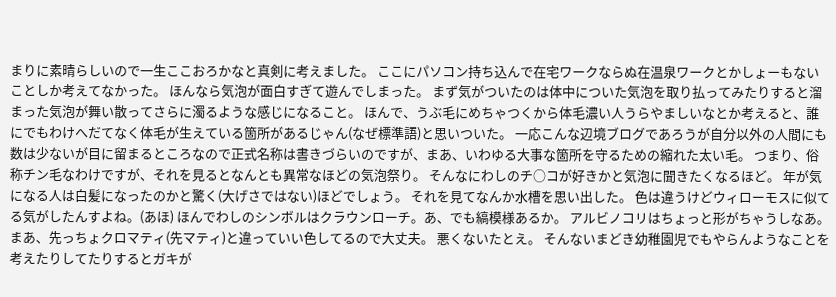まりに素晴らしいので一生ここおろかなと真剣に考えました。 ここにパソコン持ち込んで在宅ワークならぬ在温泉ワークとかしょーもないことしか考えてなかった。 ほんなら気泡が面白すぎて遊んでしまった。 まず気がついたのは体中についた気泡を取り払ってみたりすると溜まった気泡が舞い散ってさらに濁るような感じになること。 ほんで、うぶ毛にめちゃつくから体毛濃い人うらやましいなとか考えると、誰にでもわけへだてなく体毛が生えている箇所があるじゃん(なぜ標準語)と思いついた。 一応こんな辺境ブログであろうが自分以外の人間にも数は少ないが目に留まるところなので正式名称は書きづらいのですが、まあ、いわゆる大事な箇所を守るための縮れた太い毛。 つまり、俗称チン毛なわけですが、それを見るとなんとも異常なほどの気泡祭り。 そんなにわしのチ○コが好きかと気泡に聞きたくなるほど。 年が気になる人は白髪になったのかと驚く(大げさではない)ほどでしょう。 それを見てなんか水槽を思い出した。 色は違うけどウィローモスに似てる気がしたんすよね。(あほ) ほんでわしのシンボルはクラウンローチ。あ、でも縞模様あるか。 アルビノコリはちょっと形がちゃうしなあ。 まあ、先っちょクロマティ(先マティ)と違っていい色してるので大丈夫。 悪くないたとえ。 そんないまどき幼稚園児でもやらんようなことを考えたりしてたりするとガキが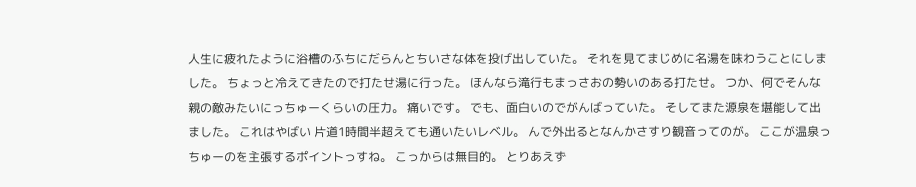人生に疲れたように浴槽のふちにだらんとちいさな体を投げ出していた。 それを見てまじめに名湯を味わうことにしました。 ちょっと冷えてきたので打たせ湯に行った。 ほんなら滝行もまっさおの勢いのある打たせ。 つか、何でそんな親の敵みたいにっちゅーくらいの圧力。 痛いです。 でも、面白いのでがんばっていた。 そしてまた源泉を堪能して出ました。 これはやばい 片道1時間半超えても通いたいレベル。 んで外出るとなんかさすり観音ってのが。 ここが温泉っちゅーのを主張するポイントっすね。 こっからは無目的。 とりあえず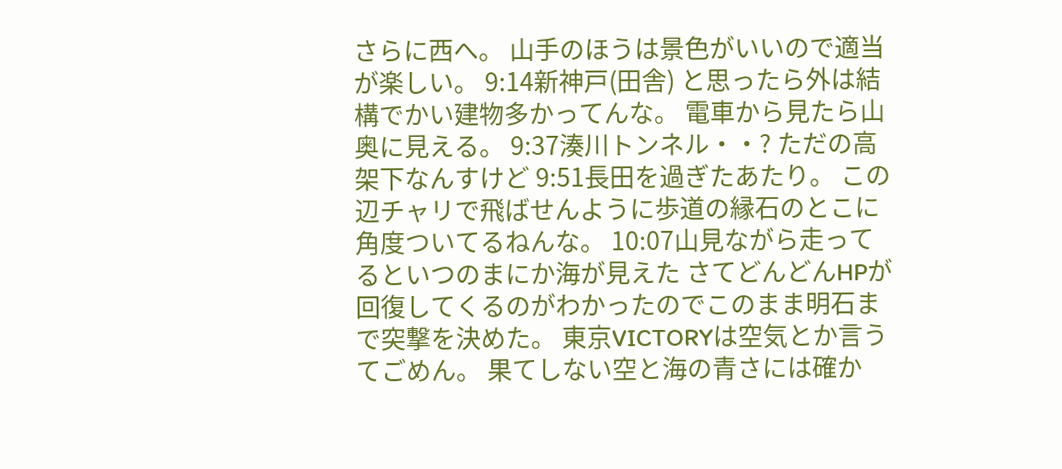さらに西へ。 山手のほうは景色がいいので適当が楽しい。 9:14新神戸(田舎) と思ったら外は結構でかい建物多かってんな。 電車から見たら山奥に見える。 9:37湊川トンネル・・? ただの高架下なんすけど 9:51長田を過ぎたあたり。 この辺チャリで飛ばせんように歩道の縁石のとこに角度ついてるねんな。 10:07山見ながら走ってるといつのまにか海が見えた さてどんどんHPが回復してくるのがわかったのでこのまま明石まで突撃を決めた。 東京VICTORYは空気とか言うてごめん。 果てしない空と海の青さには確か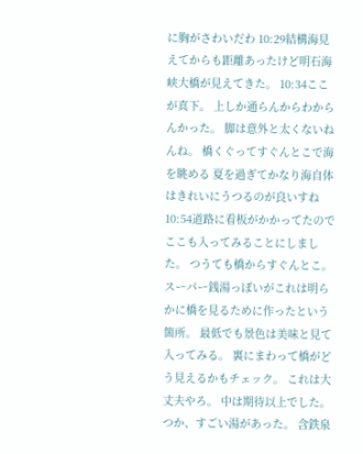に胸がさわいだわ 10:29結構海見えてからも距離あったけど明石海峡大橋が見えてきた。 10:34ここが真下。 上しか通らんからわからんかった。 脚は意外と太くないねんね。 橋くぐってすぐんとこで海を眺める 夏を過ぎてかなり海自体はきれいにうつるのが良いすね 10:54道路に看板がかかってたのでここも入ってみることにしました。 つうても橋からすぐんとこ。 スーパー銭湯っぽいがこれは明らかに橋を見るために作ったという箇所。 最低でも景色は美味と見て入ってみる。 裏にまわって橋がどう見えるかもチェック。 これは大丈夫やろ。 中は期待以上でした。 つか、すごい湯があった。 含鉄泉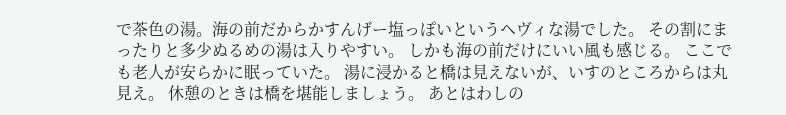で茶色の湯。海の前だからかすんげー塩っぽいというヘヴィな湯でした。 その割にまったりと多少ぬるめの湯は入りやすい。 しかも海の前だけにいい風も感じる。 ここでも老人が安らかに眠っていた。 湯に浸かると橋は見えないが、いすのところからは丸見え。 休憩のときは橋を堪能しましょう。 あとはわしの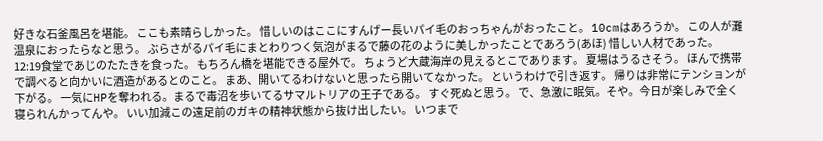好きな石釜風呂を堪能。 ここも素晴らしかった。 惜しいのはここにすんげー長いパイ毛のおっちゃんがおったこと。 10cmはあろうか。 この人が灘温泉におったらなと思う。 ぶらさがるパイ毛にまとわりつく気泡がまるで藤の花のように美しかったことであろう(あほ) 惜しい人材であった。 12:19食堂であじのたたきを食った。 もちろん橋を堪能できる屋外で。 ちょうど大蔵海岸の見えるとこであります。 夏場はうるさそう。 ほんで携帯で調べると向かいに酒造があるとのこと。 まあ、開いてるわけないと思ったら開いてなかった。 というわけで引き返す。 帰りは非常にテンションが下がる。 一気にHPを奪われる。まるで毒沼を歩いてるサマルトリアの王子である。 すぐ死ぬと思う。 で、急激に眠気。そや。今日が楽しみで全く寝られんかってんや。 いい加減この遠足前のガキの精神状態から抜け出したい。 いつまで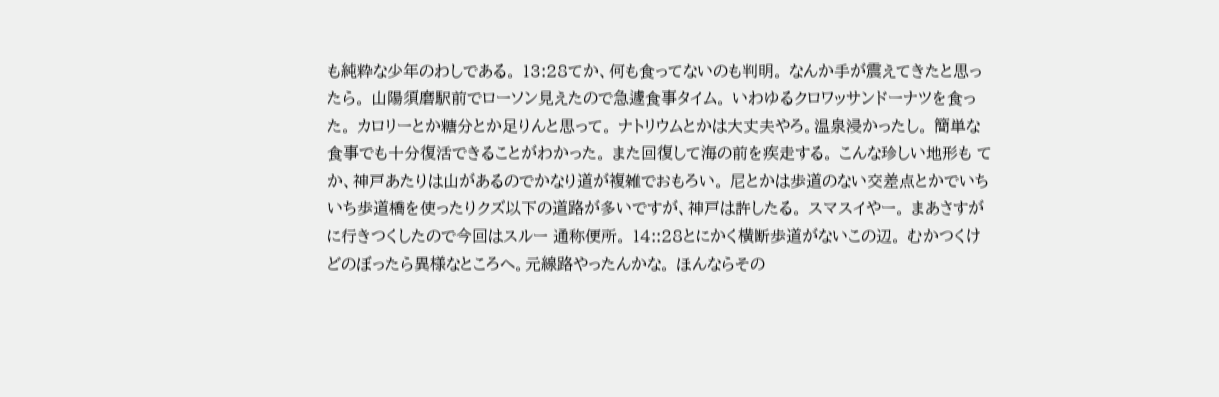も純粋な少年のわしである。 13:28てか、何も食ってないのも判明。 なんか手が震えてきたと思ったら。 山陽須磨駅前でローソン見えたので急遽食事タイム。 いわゆるクロワッサンドーナツを食った。 カロリーとか糖分とか足りんと思って。 ナトリウムとかは大丈夫やろ。温泉浸かったし。 簡単な食事でも十分復活できることがわかった。 また回復して海の前を疾走する。 こんな珍しい地形も てか、神戸あたりは山があるのでかなり道が複雑でおもろい。 尼とかは歩道のない交差点とかでいちいち歩道橋を使ったりクズ以下の道路が多いですが、神戸は許したる。 スマスイやー。 まあさすがに行きつくしたので今回はスルー 通称便所。 14::28とにかく横断歩道がないこの辺。 むかつくけどのぼったら異様なところへ。元線路やったんかな。 ほんならその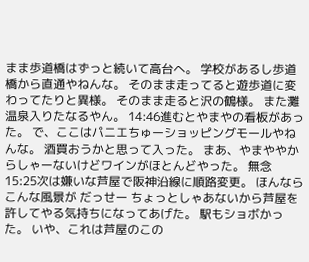まま歩道橋はずっと続いて高台へ。 学校があるし歩道橋から直通やねんな。 そのまま走ってると遊歩道に変わってたりと異様。 そのまま走ると沢の鶴様。 また灘温泉入りたなるやん。 14:46進むとやまやの看板があった。 で、ここはパニエちゅーショッピングモールやねんな。 酒買おうかと思って入った。 まあ、やまややからしゃーないけどワインがほとんどやった。 無念 15:25次は嫌いな芦屋で阪神沿線に順路変更。 ほんならこんな風景が だっせー ちょっとしゃあないから芦屋を許してやる気持ちになってあげた。 駅もショボかった。 いや、これは芦屋のこの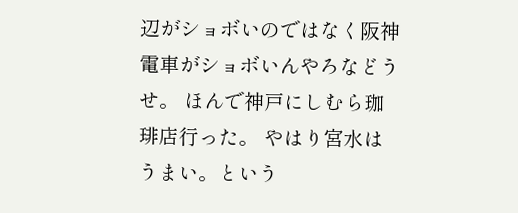辺がショボいのではなく阪神電車がショボいんやろなどうせ。 ほんで神戸にしむら珈琲店行った。 やはり宮水はうまい。という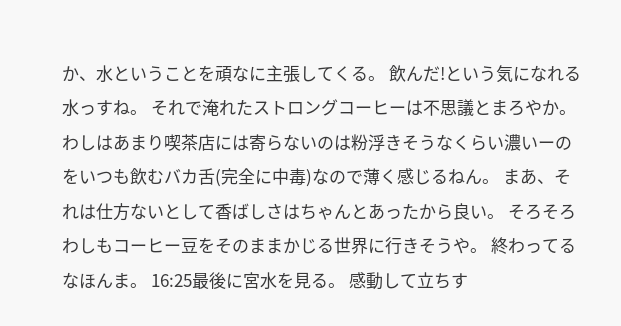か、水ということを頑なに主張してくる。 飲んだ!という気になれる水っすね。 それで淹れたストロングコーヒーは不思議とまろやか。 わしはあまり喫茶店には寄らないのは粉浮きそうなくらい濃いーのをいつも飲むバカ舌(完全に中毒)なので薄く感じるねん。 まあ、それは仕方ないとして香ばしさはちゃんとあったから良い。 そろそろわしもコーヒー豆をそのままかじる世界に行きそうや。 終わってるなほんま。 16:25最後に宮水を見る。 感動して立ちす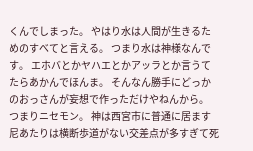くんでしまった。 やはり水は人間が生きるためのすべてと言える。 つまり水は神様なんです。 エホバとかヤハエとかアッラとか言うてたらあかんでほんま。 そんなん勝手にどっかのおっさんが妄想で作っただけやねんから。 つまりニセモン。 神は西宮市に普通に居ます 尼あたりは横断歩道がない交差点が多すぎて死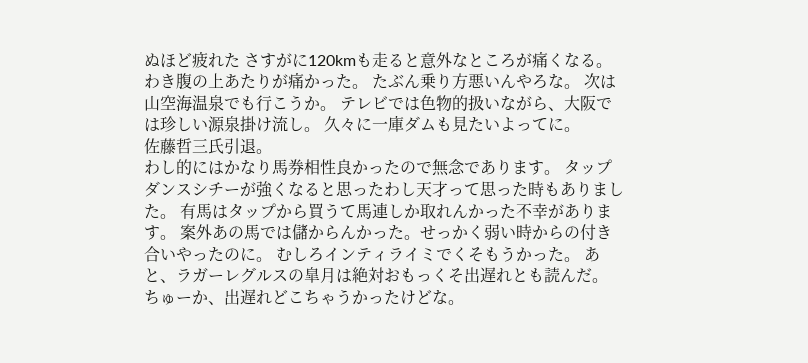ぬほど疲れた さすがに120kmも走ると意外なところが痛くなる。 わき腹の上あたりが痛かった。 たぶん乗り方悪いんやろな。 次は山空海温泉でも行こうか。 テレビでは色物的扱いながら、大阪では珍しい源泉掛け流し。 久々に一庫ダムも見たいよってに。
佐藤哲三氏引退。
わし的にはかなり馬券相性良かったので無念であります。 タップダンスシチーが強くなると思ったわし天才って思った時もありました。 有馬はタップから買うて馬連しか取れんかった不幸があります。 案外あの馬では儲からんかった。せっかく弱い時からの付き合いやったのに。 むしろインティライミでくそもうかった。 あと、ラガーレグルスの皐月は絶対おもっくそ出遅れとも読んだ。 ちゅーか、出遅れどこちゃうかったけどな。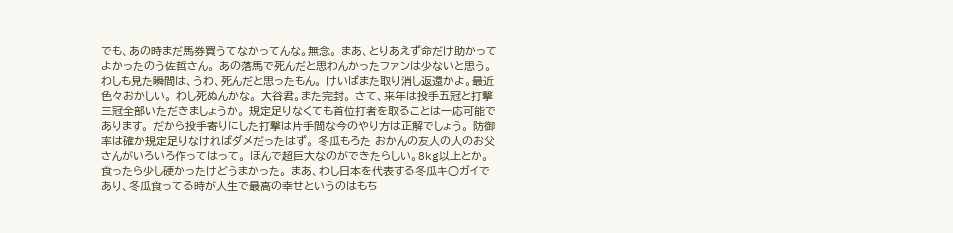でも、あの時まだ馬券買うてなかってんな。無念。 まあ、とりあえず命だけ助かってよかったのう佐哲さん。 あの落馬で死んだと思わんかったファンは少ないと思う。 わしも見た瞬間は、うわ、死んだと思ったもん。 けいばまた取り消し返還かよ。最近色々おかしい。 わし死ぬんかな。 大谷君。また完封。 さて、来年は投手五冠と打撃三冠全部いただきましょうか。 規定足りなくても首位打者を取ることは一応可能であります。 だから投手寄りにした打撃は片手間な今のやり方は正解でしょう。 防御率は確か規定足りなければダメだったはず。 冬瓜もろた おかんの友人の人のお父さんがいろいろ作ってはって。 ほんで超巨大なのができたらしい。8kg以上とか。 食ったら少し硬かったけどうまかった。 まあ、わし日本を代表する冬瓜キ○ガイであり、冬瓜食ってる時が人生で最高の幸せというのはもち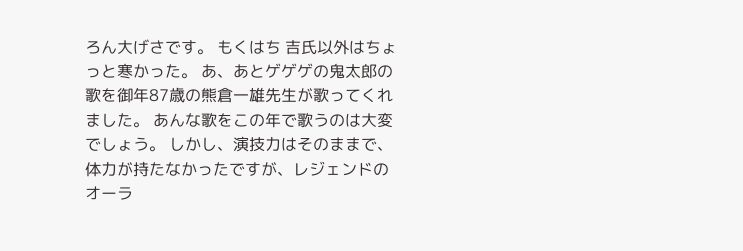ろん大げさです。 もくはち 吉氏以外はちょっと寒かった。 あ、あとゲゲゲの鬼太郎の歌を御年87歳の熊倉一雄先生が歌ってくれました。 あんな歌をこの年で歌うのは大変でしょう。 しかし、演技力はそのままで、体力が持たなかったですが、レジェンドのオーラ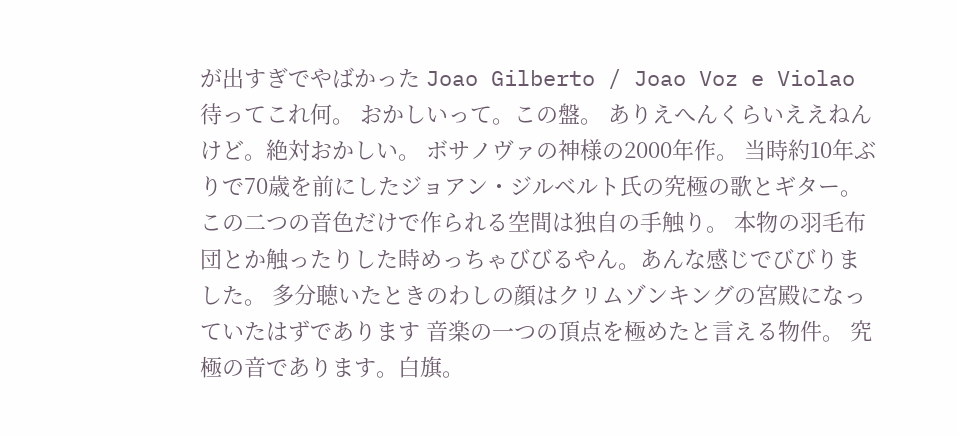が出すぎでやばかった Joao Gilberto / Joao Voz e Violao 待ってこれ何。 おかしいって。この盤。 ありえへんくらいええねんけど。絶対おかしい。 ボサノヴァの神様の2000年作。 当時約10年ぶりで70歳を前にしたジョアン・ジルベルト氏の究極の歌とギター。 この二つの音色だけで作られる空間は独自の手触り。 本物の羽毛布団とか触ったりした時めっちゃびびるやん。あんな感じでびびりました。 多分聴いたときのわしの顔はクリムゾンキングの宮殿になっていたはずであります 音楽の一つの頂点を極めたと言える物件。 究極の音であります。白旗。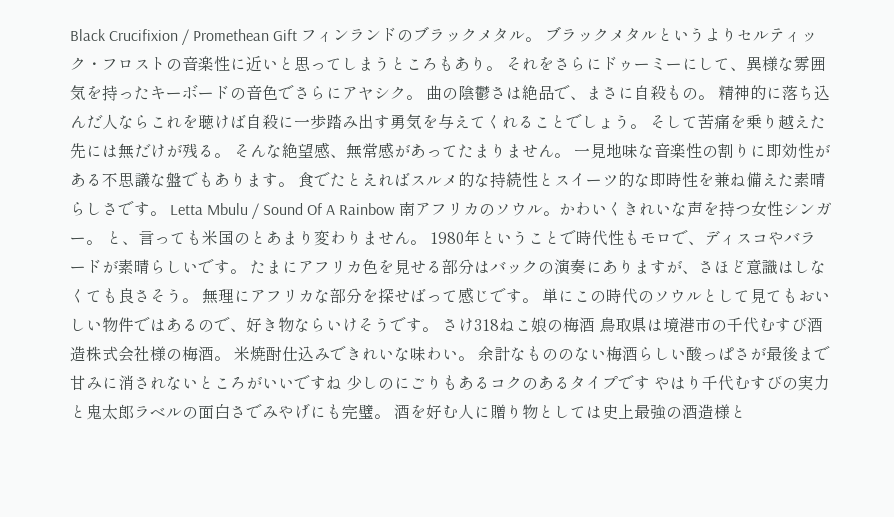Black Crucifixion / Promethean Gift フィンランドのブラックメタル。 ブラックメタルというよりセルティック・フロストの音楽性に近いと思ってしまうところもあり。 それをさらにドゥーミーにして、異様な雰囲気を持ったキーボードの音色でさらにアヤシク。 曲の陰鬱さは絶品で、まさに自殺もの。 精神的に落ち込んだ人ならこれを聴けば自殺に一歩踏み出す勇気を与えてくれることでしょう。 そして苦痛を乗り越えた先には無だけが残る。 そんな絶望感、無常感があってたまりません。 一見地味な音楽性の割りに即効性がある不思議な盤でもあります。 食でたとえればスルメ的な持続性とスイーツ的な即時性を兼ね備えた素晴らしさです。 Letta Mbulu / Sound Of A Rainbow 南アフリカのソウル。かわいくきれいな声を持つ女性シンガー。 と、言っても米国のとあまり変わりません。 1980年ということで時代性もモロで、ディスコやバラードが素晴らしいです。 たまにアフリカ色を見せる部分はバックの演奏にありますが、さほど意識はしなくても良さそう。 無理にアフリカな部分を探せばって感じです。 単にこの時代のソウルとして見てもおいしい物件ではあるので、好き物ならいけそうです。 さけ318ねこ娘の梅酒 鳥取県は境港市の千代むすび酒造株式会社様の梅酒。 米焼酎仕込みできれいな味わい。 余計なもののない梅酒らしい酸っぱさが最後まで甘みに消されないところがいいですね 少しのにごりもあるコクのあるタイプです やはり千代むすびの実力と鬼太郎ラベルの面白さでみやげにも完璧。 酒を好む人に贈り物としては史上最強の酒造様と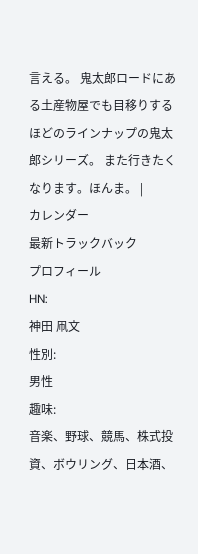言える。 鬼太郎ロードにある土産物屋でも目移りするほどのラインナップの鬼太郎シリーズ。 また行きたくなります。ほんま。 |
カレンダー
最新トラックバック
プロフィール
HN:
神田 凧文
性別:
男性
趣味:
音楽、野球、競馬、株式投資、ボウリング、日本酒、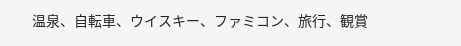温泉、自転車、ウイスキー、ファミコン、旅行、観賞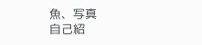魚、写真
自己紹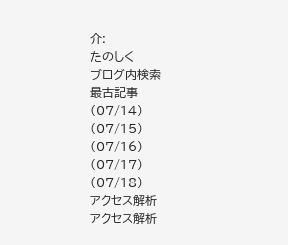介:
たのしく
ブログ内検索
最古記事
(07/14)
(07/15)
(07/16)
(07/17)
(07/18)
アクセス解析
アクセス解析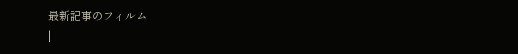最新記事のフィルム
|